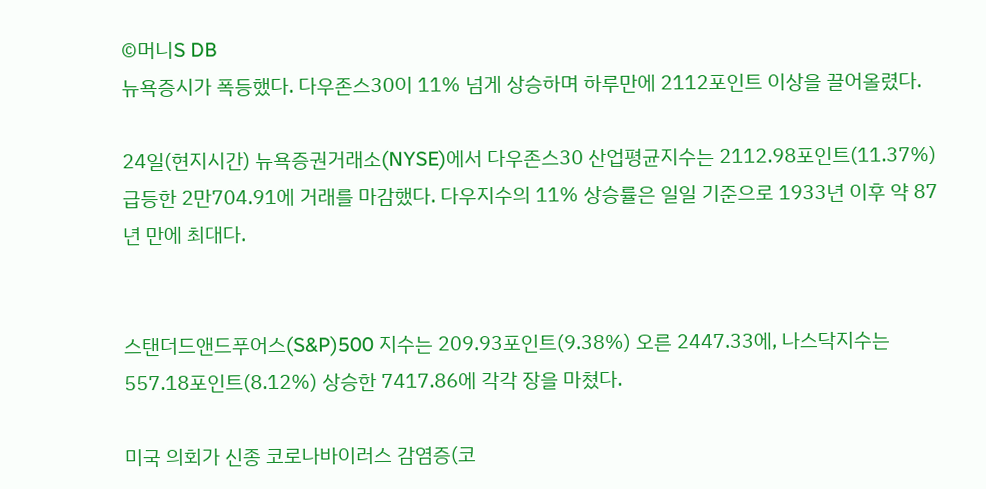©머니S DB
뉴욕증시가 폭등했다. 다우존스30이 11% 넘게 상승하며 하루만에 2112포인트 이상을 끌어올렸다.

24일(현지시간) 뉴욕증권거래소(NYSE)에서 다우존스30 산업평균지수는 2112.98포인트(11.37%) 급등한 2만704.91에 거래를 마감했다. 다우지수의 11% 상승률은 일일 기준으로 1933년 이후 약 87년 만에 최대다.


스탠더드앤드푸어스(S&P)500 지수는 209.93포인트(9.38%) 오른 2447.33에, 나스닥지수는 557.18포인트(8.12%) 상승한 7417.86에 각각 장을 마쳤다.

미국 의회가 신종 코로나바이러스 감염증(코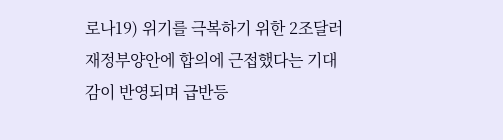로나19) 위기를 극복하기 위한 2조달러 재정부양안에 합의에 근접했다는 기대감이 반영되며 급반등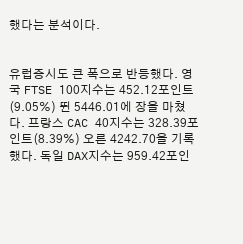했다는 분석이다.


유럽증시도 큰 폭으로 반등했다. 영국 FTSE 100지수는 452.12포인트(9.05%) 뛴 5446.01에 장을 마쳤다. 프랑스 CAC 40지수는 328.39포인트(8.39%) 오른 4242.70을 기록했다. 독일 DAX지수는 959.42포인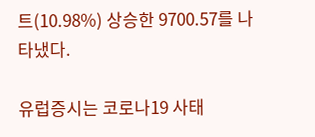트(10.98%) 상승한 9700.57를 나타냈다.

유럽증시는 코로나19 사태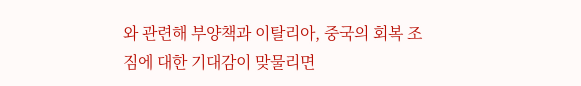와 관련해 부양책과 이탈리아, 중국의 회복 조짐에 대한 기대감이 맞물리면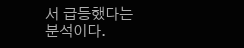서 급등했다는 분석이다.